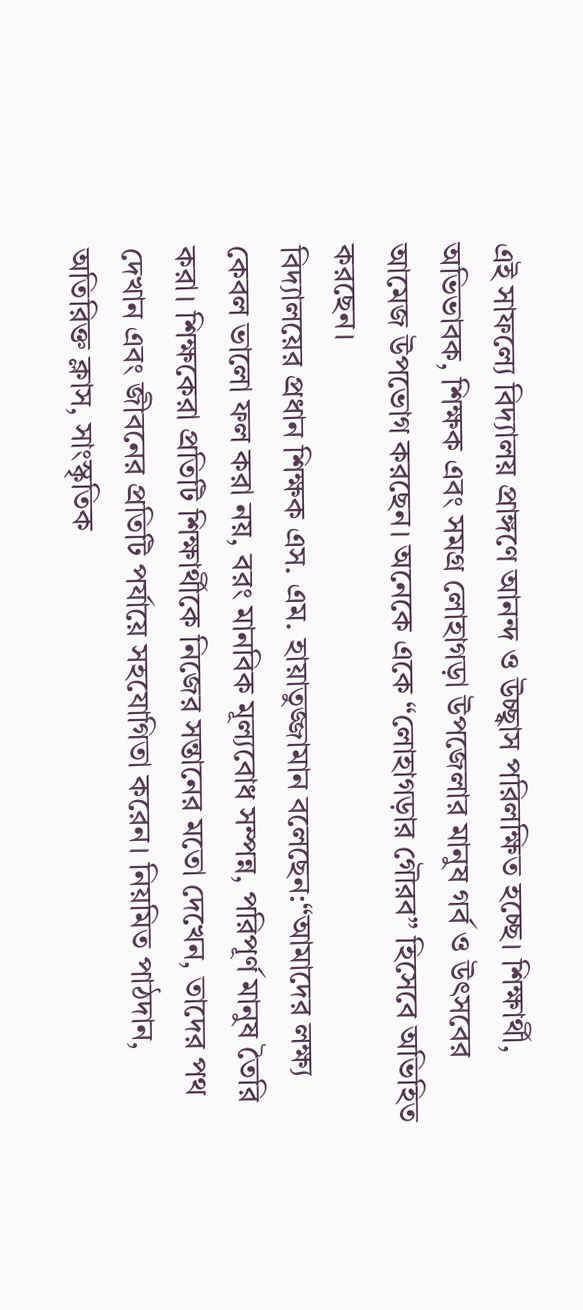এই সাফল্যে বিদ্যালয় প্রাঙ্গণে আনন্দ ও উচ্ছ্বাস পরিলক্ষিত হচ্ছে। শিক্ষার্থী, অভিভাবক, শিক্ষক এবং সমগ্র লোহাগড়া উপজেলার মানুষ গর্ব ও উৎসবের আমেজ উপভোগ করছেন। অনেকে একে “লোহাগড়ার গৌরব” হিসেবে অভিহিত করছেন।
বিদ্যালয়ের প্রধান শিক্ষক এস. এম. হায়াতুজ্জামান বলেছেন:“আমাদের লক্ষ্য কেবল ভালো ফল করা নয়, বরং মানবিক মূল্যবোধ সম্পন্ন, পরিপূর্ণ মানুষ তৈরি করা। শিক্ষকেরা প্রতিটি শিক্ষার্থীকে নিজের সন্তানের মতো দেখেন, তাদের পথ দেখান এবং জীবনের প্রতিটি পর্যায়ে সহযোগিতা করেন। নিয়মিত পাঠদান, অতিরিক্ত ক্লাস, সাংস্কৃতিক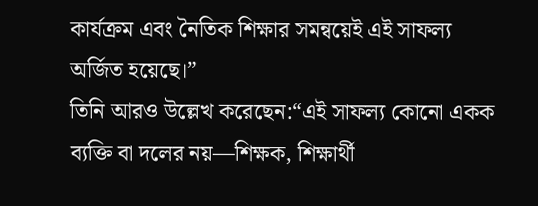কার্যক্রম এবং নৈতিক শিক্ষার সমন্বয়েই এই সাফল্য অর্জিত হয়েছে।”
তিনি আরও উল্লেখ করেছেন:“এই সাফল্য কোনো একক ব্যক্তি বা দলের নয়—শিক্ষক, শিক্ষার্থী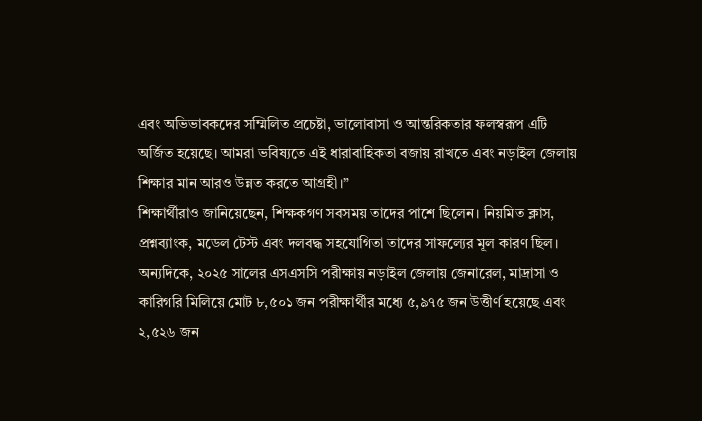এবং অভিভাবকদের সম্মিলিত প্রচেষ্টা, ভালোবাসা ও আন্তরিকতার ফলস্বরূপ এটি অর্জিত হয়েছে। আমরা ভবিষ্যতে এই ধারাবাহিকতা বজায় রাখতে এবং নড়াইল জেলায় শিক্ষার মান আরও উন্নত করতে আগ্রহী।”
শিক্ষার্থীরাও জানিয়েছেন, শিক্ষকগণ সবসময় তাদের পাশে ছিলেন। নিয়মিত ক্লাস, প্রশ্নব্যাংক, মডেল টেস্ট এবং দলবদ্ধ সহযোগিতা তাদের সাফল্যের মূল কারণ ছিল।
অন্যদিকে, ২০২৫ সালের এসএসসি পরীক্ষায় নড়াইল জেলায় জেনারেল, মাদ্রাসা ও কারিগরি মিলিয়ে মোট ৮,৫০১ জন পরীক্ষার্থীর মধ্যে ৫,৯৭৫ জন উত্তীর্ণ হয়েছে এবং ২,৫২৬ জন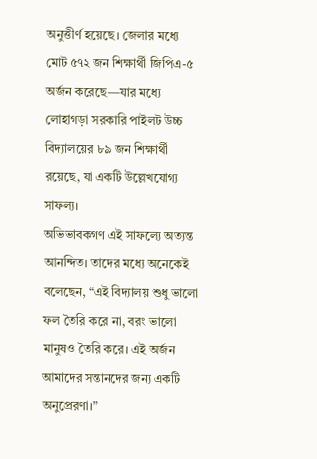অনুত্তীর্ণ হয়েছে। জেলার মধ্যে মোট ৫৭২ জন শিক্ষার্থী জিপিএ-৫ অর্জন করেছে—যার মধ্যে লোহাগড়া সরকারি পাইলট উচ্চ বিদ্যালয়ের ৮৯ জন শিক্ষার্থী রয়েছে, যা একটি উল্লেখযোগ্য সাফল্য।
অভিভাবকগণ এই সাফল্যে অত্যন্ত আনন্দিত। তাদের মধ্যে অনেকেই বলেছেন, “এই বিদ্যালয় শুধু ভালো ফল তৈরি করে না, বরং ভালো মানুষও তৈরি করে। এই অর্জন আমাদের সন্তানদের জন্য একটি অনুপ্রেরণা।”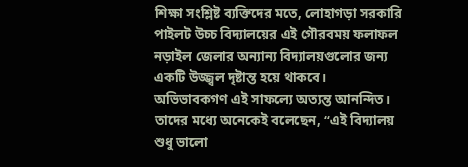শিক্ষা সংশ্লিষ্ট ব্যক্তিদের মতে, লোহাগড়া সরকারি পাইলট উচ্চ বিদ্যালয়ের এই গৌরবময় ফলাফল নড়াইল জেলার অন্যান্য বিদ্যালয়গুলোর জন্য একটি উজ্জ্বল দৃষ্টান্ত হয়ে থাকবে।
অভিভাবকগণ এই সাফল্যে অত্যন্ত আনন্দিত। তাদের মধ্যে অনেকেই বলেছেন, “এই বিদ্যালয় শুধু ভালো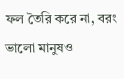ফল তৈরি করে না, বরং ভালো মানুষও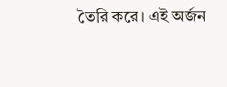তৈরি করে। এই অর্জন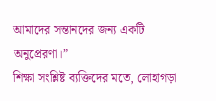আমাদের সন্তানদের জন্য একটি অনুপ্রেরণা।”
শিক্ষা সংশ্লিষ্ট ব্যক্তিদের মতে, লোহাগড়া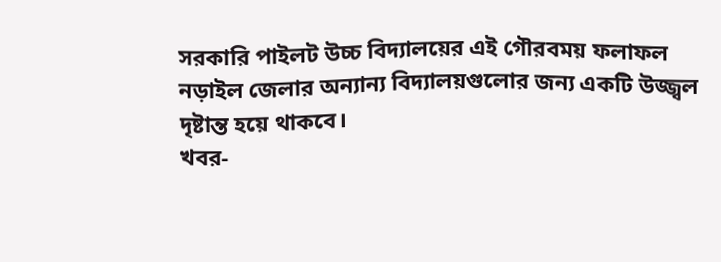সরকারি পাইলট উচ্চ বিদ্যালয়ের এই গৌরবময় ফলাফল নড়াইল জেলার অন্যান্য বিদ্যালয়গুলোর জন্য একটি উজ্জ্বল দৃষ্টান্ত হয়ে থাকবে।
খবর-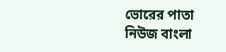ভোরের পাতা
নিউজ বাংলা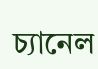চ্যানেল